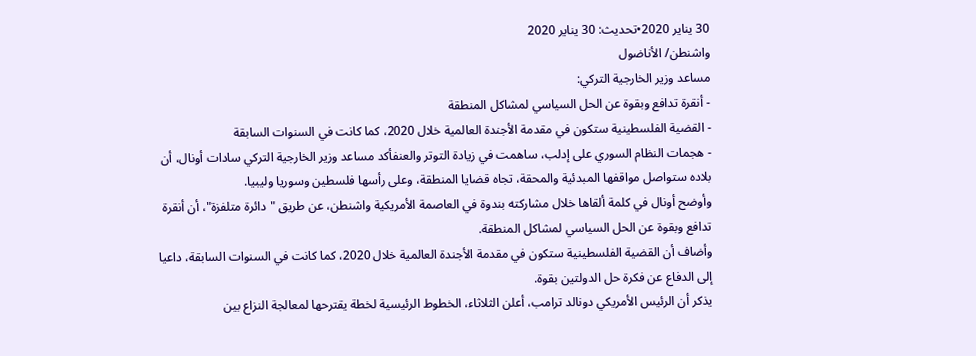30 يناير 2020•تحديث: 30 يناير 2020
واشنطن/ الأناضول
مساعد وزير الخارجية التركي:
- أنقرة تدافع وبقوة عن الحل السياسي لمشاكل المنطقة
- القضية الفلسطينية ستكون في مقدمة الأجندة العالمية خلال 2020، كما كانت في السنوات السابقة
- هجمات النظام السوري على إدلب، ساهمت في زيادة التوتر والعنفأكد مساعد وزير الخارجية التركي سادات أونال، أن بلاده ستواصل مواقفها المبدئية والمحقة، تجاه قضايا المنطقة، وعلى رأسها فلسطين وسوريا وليبيا.
وأوضح أونال في كلمة ألقاها خلال مشاركته بندوة في العاصمة الأمريكية واشنطن، عن طريق "دائرة متلفزة"، أن أنقرة تدافع وبقوة عن الحل السياسي لمشاكل المنطقة.
وأضاف أن القضية الفلسطينية ستكون في مقدمة الأجندة العالمية خلال 2020، كما كانت في السنوات السابقة، داعيا إلى الدفاع عن فكرة حل الدولتين بقوة.
يذكر أن الرئيس الأمريكي دونالد ترامب، أعلن الثلاثاء، الخطوط الرئيسية لخطة يقترحها لمعالجة النزاع بين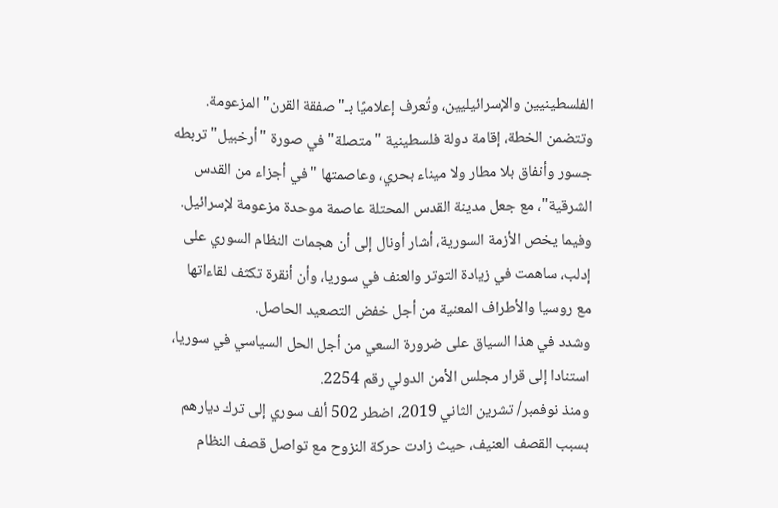الفلسطينيين والإسرائيليين، وتُعرف إعلاميًا بـ"صفقة القرن" المزعومة.
وتتضمن الخطة، إقامة دولة فلسطينية "متصلة" في صورة "أرخبيل" تربطه جسور وأنفاق بلا مطار ولا ميناء بحري، وعاصمتها "في أجزاء من القدس الشرقية"، مع جعل مدينة القدس المحتلة عاصمة موحدة مزعومة لإسرائيل.
وفيما يخص الأزمة السورية، أشار أونال إلى أن هجمات النظام السوري على إدلب، ساهمت في زيادة التوتر والعنف في سوريا، وأن أنقرة تكثف لقاءاتها مع روسيا والأطراف المعنية من أجل خفض التصعيد الحاصل.
وشدد في هذا السياق على ضرورة السعي من أجل الحل السياسي في سوريا، استنادا إلى قرار مجلس الأمن الدولي رقم 2254.
ومنذ نوفمبر/ تشرين الثاني 2019، اضطر 502 ألف سوري إلى ترك ديارهم بسبب القصف العنيف، حيث زادت حركة النزوح مع تواصل قصف النظام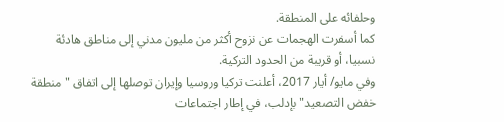وحلفائه على المنطقة.
كما أسفرت الهجمات عن نزوح أكثر من مليون مدني إلى مناطق هادئة نسبيا، أو قريبة من الحدود التركية.
وفي مايو/ أيار 2017، أعلنت تركيا وروسيا وإيران توصلها إلى اتفاق "منطقة خفض التصعيد" بإدلب، في إطار اجتماعات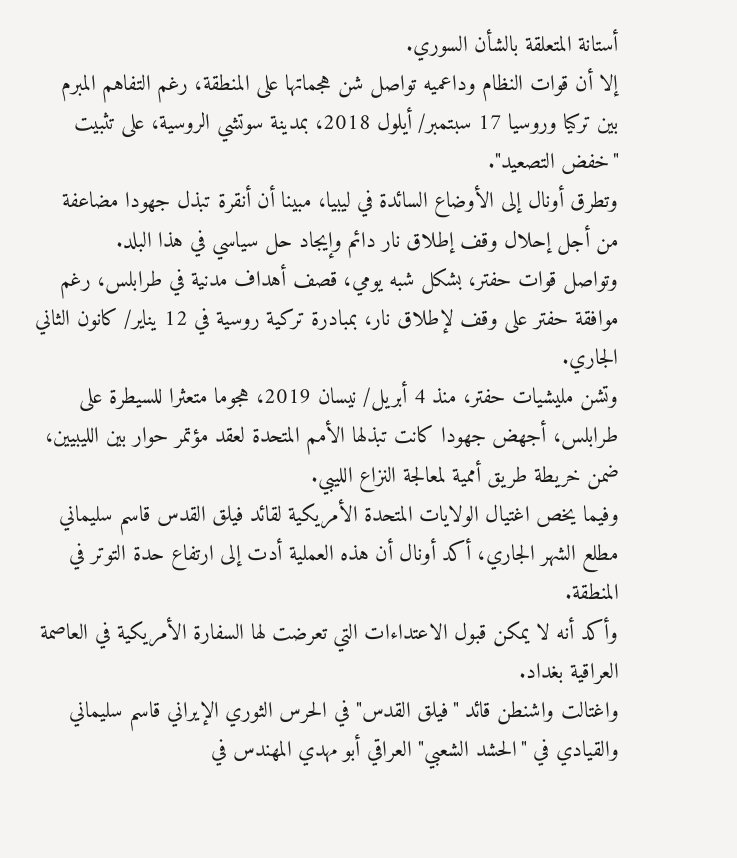أستانة المتعلقة بالشأن السوري.
إلا أن قوات النظام وداعميه تواصل شن هجماتها على المنطقة، رغم التفاهم المبرم بين تركيا وروسيا 17 سبتمبر/ أيلول 2018، بمدينة سوتشي الروسية، على تثبيت "خفض التصعيد".
وتطرق أونال إلى الأوضاع السائدة في ليبيا، مبينا أن أنقرة تبذل جهودا مضاعفة من أجل إحلال وقف إطلاق نار دائم وإيجاد حل سياسي في هذا البلد.
وتواصل قوات حفتر، بشكل شبه يومي، قصف أهداف مدنية في طرابلس، رغم موافقة حفتر على وقف لإطلاق نار، بمبادرة تركية روسية في 12 يناير/ كانون الثاني الجاري.
وتشن مليشيات حفتر، منذ 4 أبريل/ نيسان 2019، هجوما متعثرا للسيطرة على طرابلس، أجهض جهودا كانت تبذلها الأمم المتحدة لعقد مؤتمر حوار بين الليبيين، ضمن خريطة طريق أممية لمعالجة النزاع الليبي.
وفيما يخص اغتيال الولايات المتحدة الأمريكية لقائد فيلق القدس قاسم سليماني مطلع الشهر الجاري، أكد أونال أن هذه العملية أدت إلى ارتفاع حدة التوتر في المنطقة.
وأكد أنه لا يمكن قبول الاعتداءات التي تعرضت لها السفارة الأمريكية في العاصمة العراقية بغداد.
واغتالت واشنطن قائد "فيلق القدس" في الحرس الثوري الإيراني قاسم سليماني والقيادي في "الحشد الشعبي" العراقي أبو مهدي المهندس في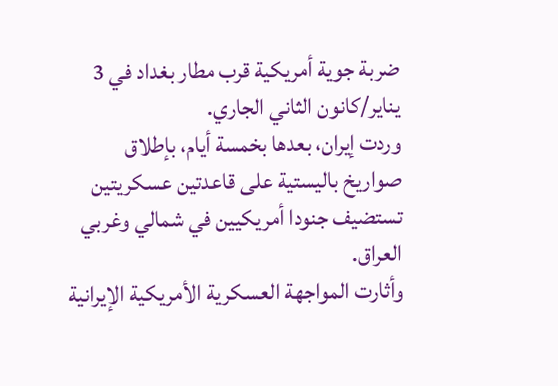ضربة جوية أمريكية قرب مطار بغداد في 3 يناير/كانون الثاني الجاري.
وردت إيران، بعدها بخمسة أيام، بإطلاق صواريخ باليستية على قاعدتين عسكريتين تستضيف جنودا أمريكيين في شمالي وغربي العراق.
وأثارت المواجهة العسكرية الأمريكية الإيرانية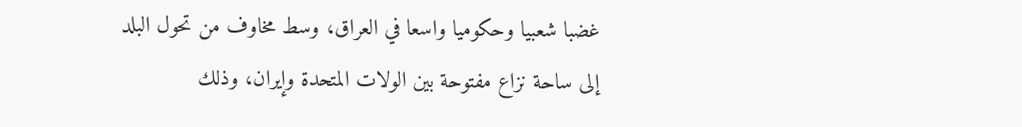غضبا شعبيا وحكوميا واسعا في العراق، وسط مخاوف من تحول البلد إلى ساحة نزاع مفتوحة بين الولات المتحدة وإيران، وذلك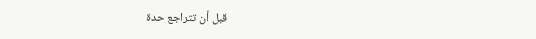قبل أن تتراجع حدة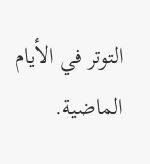التوتر في الأيام الماضية.